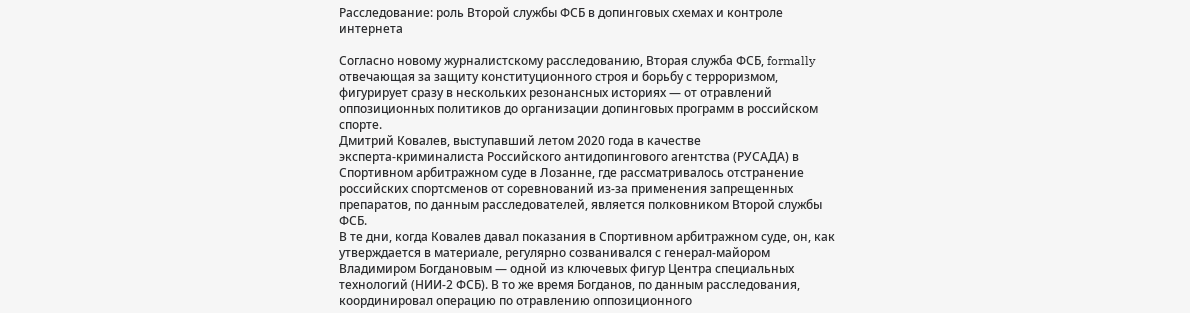Расследование: роль Второй службы ФСБ в допинговых схемах и контроле интернета

Согласно новому журналистскому расследованию, Вторая служба ФСБ, formally отвечающая за защиту конституционного строя и борьбу с терроризмом, фигурирует сразу в нескольких резонансных историях — от отравлений оппозиционных политиков до организации допинговых программ в российском спорте.
Дмитрий Ковалев, выступавший летом 2020 года в качестве эксперта‑криминалиста Российского антидопингового агентства (РУСАДА) в Спортивном арбитражном суде в Лозанне, где рассматривалось отстранение российских спортсменов от соревнований из‑за применения запрещенных препаратов, по данным расследователей, является полковником Второй службы ФСБ.
В те дни, когда Ковалев давал показания в Спортивном арбитражном суде, он, как утверждается в материале, регулярно созванивался с генерал‑майором Владимиром Богдановым — одной из ключевых фигур Центра специальных технологий (НИИ‑2 ФСБ). В то же время Богданов, по данным расследования, координировал операцию по отравлению оппозиционного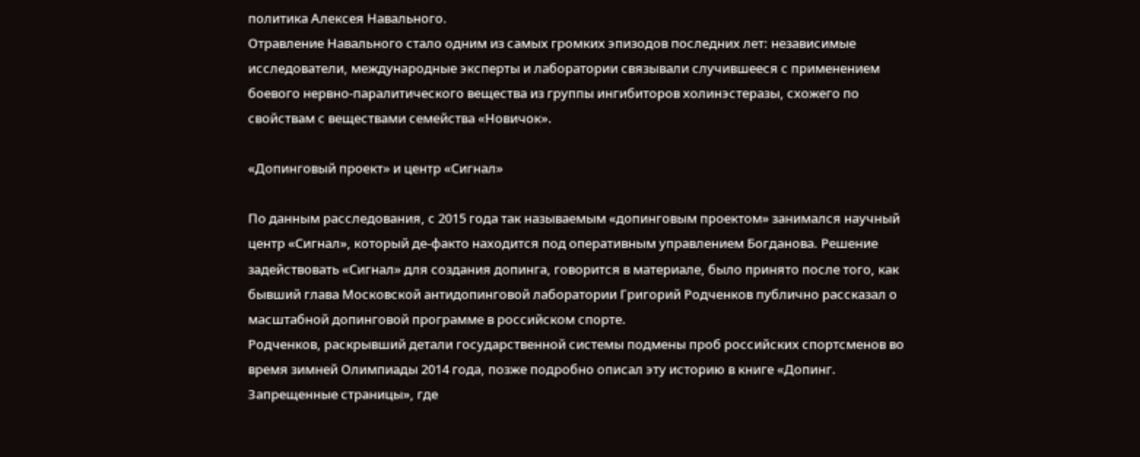политика Алексея Навального.
Отравление Навального стало одним из самых громких эпизодов последних лет: независимые исследователи, международные эксперты и лаборатории связывали случившееся с применением боевого нервно‑паралитического вещества из группы ингибиторов холинэстеразы, схожего по свойствам с веществами семейства «Новичок».

«Допинговый проект» и центр «Сигнал»

По данным расследования, с 2015 года так называемым «допинговым проектом» занимался научный центр «Сигнал», который де‑факто находится под оперативным управлением Богданова. Решение задействовать «Сигнал» для создания допинга, говорится в материале, было принято после того, как бывший глава Московской антидопинговой лаборатории Григорий Родченков публично рассказал о масштабной допинговой программе в российском спорте.
Родченков, раскрывший детали государственной системы подмены проб российских спортсменов во время зимней Олимпиады 2014 года, позже подробно описал эту историю в книге «Допинг. Запрещенные страницы», где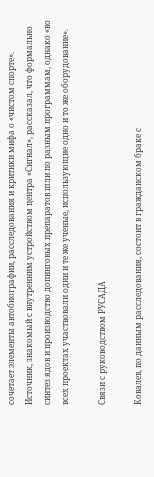сочетает элементы автобиографии, расследования и критики мифа о «чистом спорте».
Источник, знакомый с внутренним устройством центра «Сигнал», рассказал, что формально синтез ядов и производство допинговых препаратов шли по разным программам, однако «во всех проектах участвовали одни и те же ученые, использующие одно и то же оборудование».

Связи с руководством РУСАДА

Ковалев, по данным расследования, состоит в гражданском браке с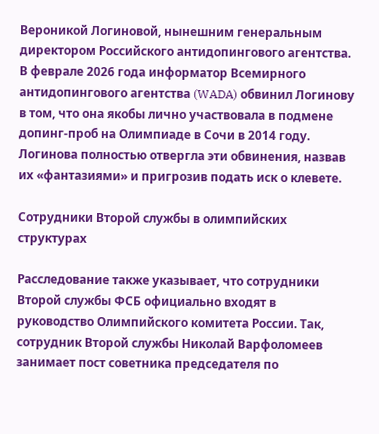Вероникой Логиновой, нынешним генеральным директором Российского антидопингового агентства. В феврале 2026 года информатор Всемирного антидопингового агентства (WADA) обвинил Логинову в том, что она якобы лично участвовала в подмене допинг‑проб на Олимпиаде в Сочи в 2014 году. Логинова полностью отвергла эти обвинения, назвав их «фантазиями» и пригрозив подать иск о клевете.

Сотрудники Второй службы в олимпийских структурах

Расследование также указывает, что сотрудники Второй службы ФСБ официально входят в руководство Олимпийского комитета России. Так, сотрудник Второй службы Николай Варфоломеев занимает пост советника председателя по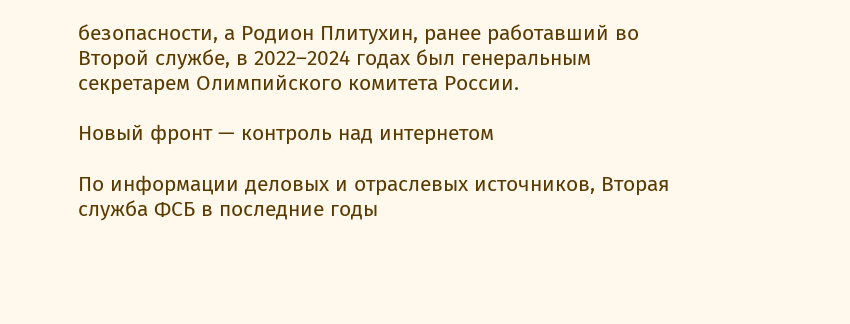безопасности, а Родион Плитухин, ранее работавший во Второй службе, в 2022–2024 годах был генеральным секретарем Олимпийского комитета России.

Новый фронт — контроль над интернетом

По информации деловых и отраслевых источников, Вторая служба ФСБ в последние годы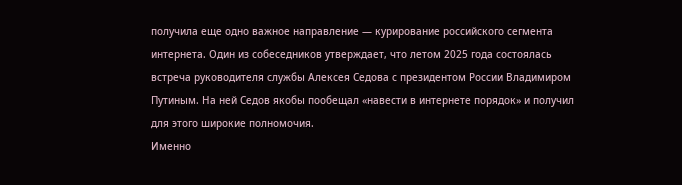получила еще одно важное направление — курирование российского сегмента интернета. Один из собеседников утверждает, что летом 2025 года состоялась встреча руководителя службы Алексея Седова с президентом России Владимиром Путиным. На ней Седов якобы пообещал «навести в интернете порядок» и получил для этого широкие полномочия.
Именно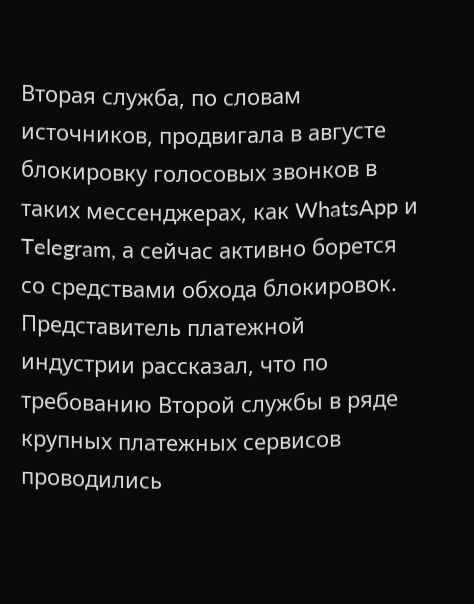Вторая служба, по словам источников, продвигала в августе блокировку голосовых звонков в таких мессенджерах, как WhatsApp и Telegram, а сейчас активно борется со средствами обхода блокировок.
Представитель платежной индустрии рассказал, что по требованию Второй службы в ряде крупных платежных сервисов проводились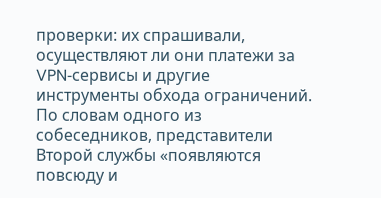проверки: их спрашивали, осуществляют ли они платежи за VPN‑сервисы и другие инструменты обхода ограничений. По словам одного из собеседников, представители Второй службы «появляются повсюду и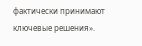фактически принимают ключевые решения».